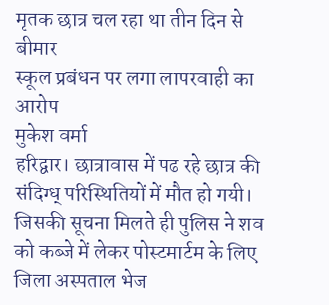मृतक छात्र चल रहा था तीन दिन से बीमार
स्कूल प्रबंधन पर लगा लापरवाही का आरोप
मुकेश वर्मा
हरिद्वार। छात्रावास में पढ रहे छात्र की संदिग्ध् परिस्थितियों में मौत हो गयी। जिसकी सूचना मिलते ही पुलिस ने शव को कब्जे में लेकर पोस्टमार्टम के लिए जिला अस्पताल भेज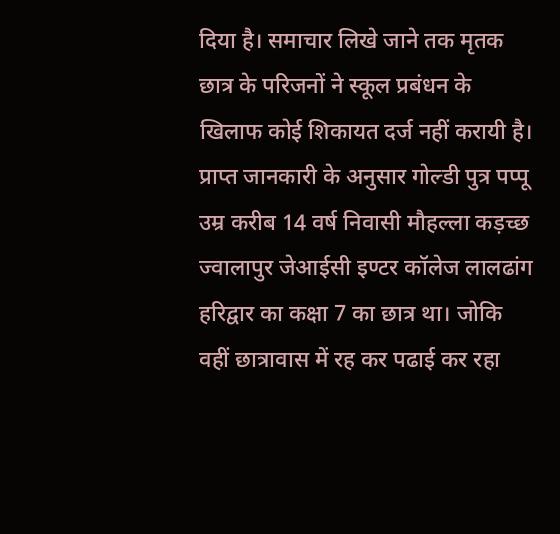दिया है। समाचार लिखे जाने तक मृतक छात्र के परिजनों ने स्कूल प्रबंधन के खिलाफ कोई शिकायत दर्ज नहीं करायी है। प्राप्त जानकारी के अनुसार गोल्डी पुत्र पप्पू उम्र करीब 14 वर्ष निवासी मौहल्ला कड़च्छ ज्वालापुर जेआईसी इण्टर कॉलेज लालढांग हरिद्वार का कक्षा 7 का छात्र था। जोकि वहीं छात्रावास में रह कर पढाई कर रहा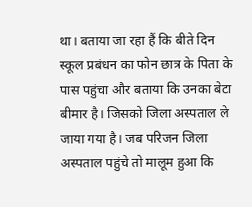था। बताया जा रहा हैं कि बीते दिन स्कूल प्रबंधन का फोन छात्र के पिता के पास पहुंचा और बताया कि उनका बेटा बीमार है। जिसको जिला अस्पताल ले जाया गया है। जब परिजन जिला अस्पताल पहुंचे तो मालूम हुआ कि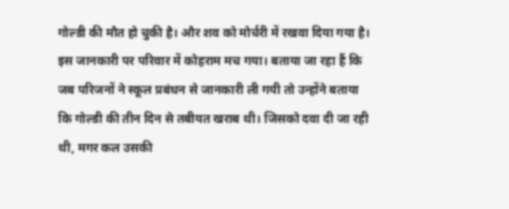गोल्डी की मौत हो चुकी है। और शव को मोर्चरी में रखवा दिया गया है। इस जानकारी पर परिवार में कोहराम मच गया। बताया जा रहा हैं कि जब परिजनों ने स्कूल प्रबंधन से जानकारी ली गयी तो उन्होंने बताया कि गोल्डी की तीन दिन से तबीयत खराब थी। जिसको दवा दी जा रही थी, मगर कल उसकी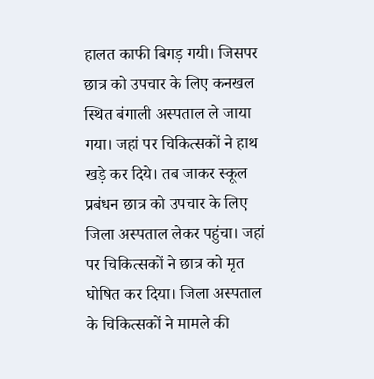हालत काफी बिगड़ गयी। जिसपर छात्र को उपचार के लिए कनखल स्थित बंगाली अस्पताल ले जाया गया। जहां पर चिकित्सकों ने हाथ खड़े कर दिये। तब जाकर स्कूल प्रबंधन छात्र को उपचार के लिए जिला अस्पताल लेकर पहुंचा। जहां पर चिकित्सकों ने छात्र को मृत घोषित कर दिया। जिला अस्पताल के चिकित्सकों ने मामले की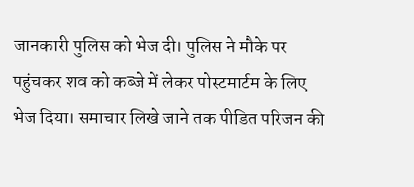जानकारी पुलिस को भेज दी। पुलिस ने मौके पर पहुंचकर शव को कब्जे में लेकर पोस्टमार्टम के लिए भेज दिया। समाचार लिखे जाने तक पीडित परिजन की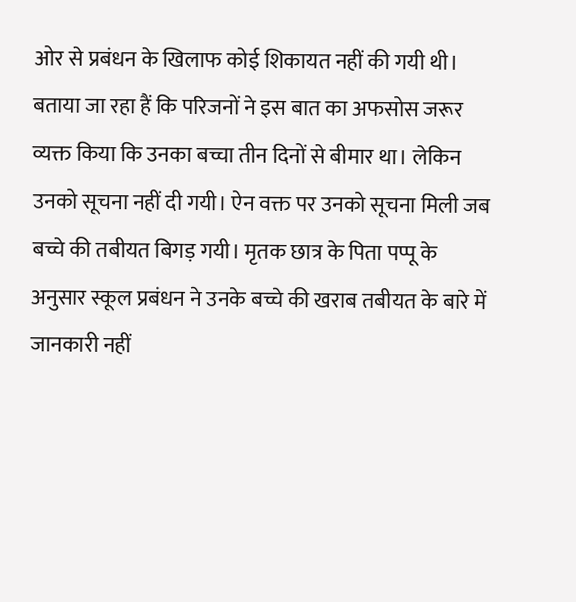ओर से प्रबंधन के खिलाफ कोई शिकायत नहीं की गयी थी। बताया जा रहा हैं कि परिजनों ने इस बात का अफसोस जरूर व्यक्त किया कि उनका बच्चा तीन दिनों से बीमार था। लेकिन उनको सूचना नहीं दी गयी। ऐन वक्त पर उनको सूचना मिली जब बच्चे की तबीयत बिगड़ गयी। मृतक छात्र के पिता पप्पू के अनुसार स्कूल प्रबंधन ने उनके बच्चे की खराब तबीयत के बारे में जानकारी नहीं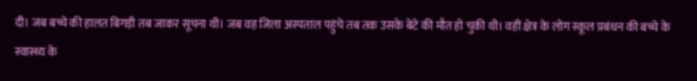दी। जब बच्चे की हालत बिगड़ी तब जाकर सूचना थी। जब वह जिला अस्पताल पहुंचे तब तक उसके बेटे की मौत हो चुकी थी। वहीं क्षेत्र के लोग स्कूल प्रबंधन की बच्चे के स्वास्थ्य के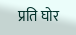प्रति घोर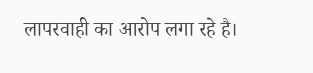लापरवाही का आरोप लगा रहे है।